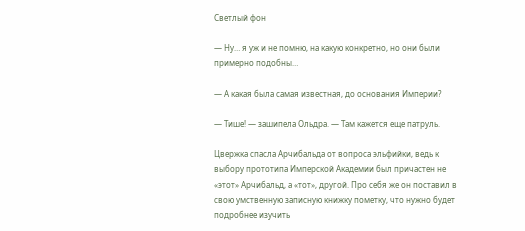Светлый фон

— Ну… я уж и не помню, на какую конкретно, но они были примерно подобны…

— А какая была самая известная, до основания Империи?

— Тише! — зашипела Ольдра. — Там кажется еще патруль.

Цвержка спасла Арчибальда от вопроса эльфийки, ведь к выбору прототипа Имперской Академии был причастен не «этот» Арчибальд, а «тот», другой. Про себя же он поставил в свою умственную записную книжку пометку, что нужно будет подробнее изучить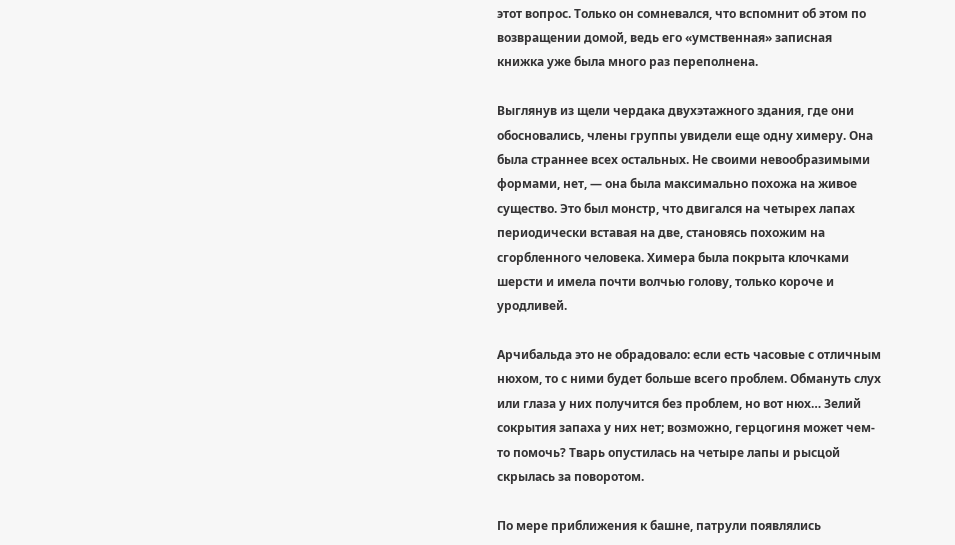этот вопрос. Только он сомневался, что вспомнит об этом по возвращении домой, ведь его «умственная» записная книжка уже была много раз переполнена.

Выглянув из щели чердака двухэтажного здания, где они обосновались, члены группы увидели еще одну химеру. Она была страннее всех остальных. Не своими невообразимыми формами, нет, — она была максимально похожа на живое существо. Это был монстр, что двигался на четырех лапах периодически вставая на две, становясь похожим на сгорбленного человека. Химера была покрыта клочками шерсти и имела почти волчью голову, только короче и уродливей.

Арчибальда это не обрадовало: если есть часовые с отличным нюхом, то с ними будет больше всего проблем. Обмануть слух или глаза у них получится без проблем, но вот нюх… Зелий сокрытия запаха у них нет; возможно, герцогиня может чем-то помочь? Тварь опустилась на четыре лапы и рысцой скрылась за поворотом.

По мере приближения к башне, патрули появлялись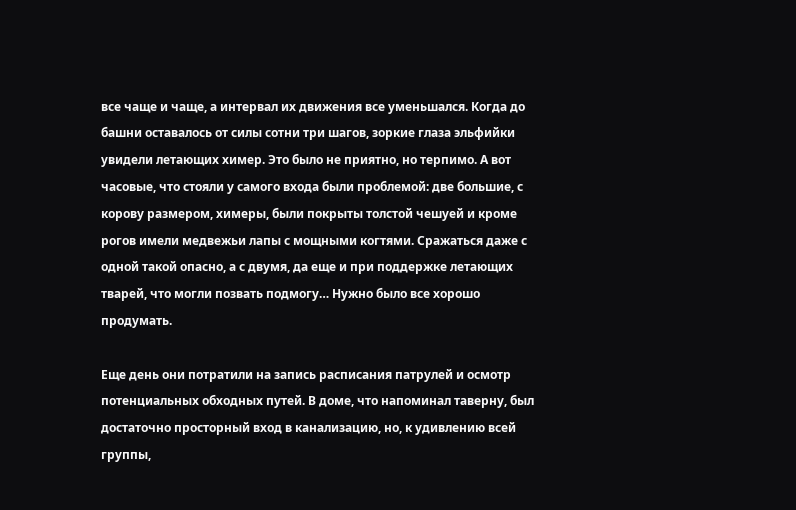все чаще и чаще, а интервал их движения все уменьшался. Когда до башни оставалось от силы сотни три шагов, зоркие глаза эльфийки увидели летающих химер. Это было не приятно, но терпимо. А вот часовые, что стояли у самого входа были проблемой: две большие, с корову размером, химеры, были покрыты толстой чешуей и кроме рогов имели медвежьи лапы с мощными когтями. Сражаться даже с одной такой опасно, а с двумя, да еще и при поддержке летающих тварей, что могли позвать подмогу… Нужно было все хорошо продумать.

Еще день они потратили на запись расписания патрулей и осмотр потенциальных обходных путей. В доме, что напоминал таверну, был достаточно просторный вход в канализацию, но, к удивлению всей группы,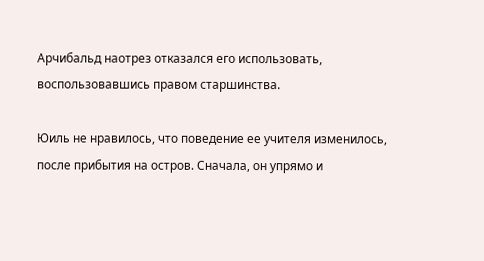Арчибальд наотрез отказался его использовать, воспользовавшись правом старшинства.

Юиль не нравилось, что поведение ее учителя изменилось, после прибытия на остров. Сначала, он упрямо и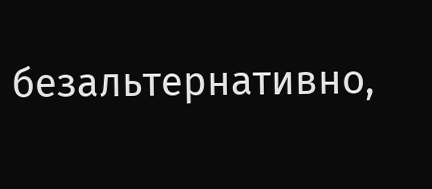безальтернативно,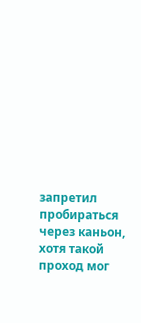запретил пробираться через каньон, хотя такой проход мог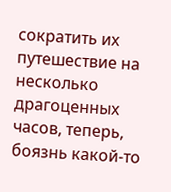сократить их путешествие на несколько драгоценных часов, теперь, боязнь какой-то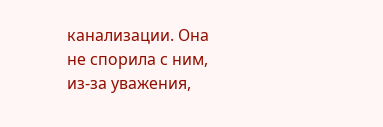канализации. Она не спорила с ним, из-за уважения,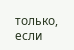только, если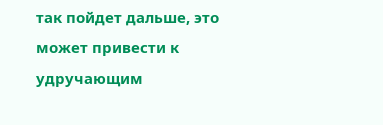так пойдет дальше, это может привести к удручающим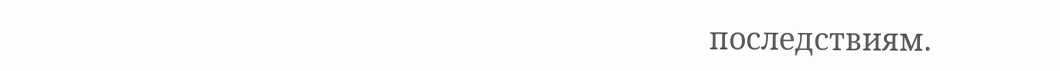последствиям.